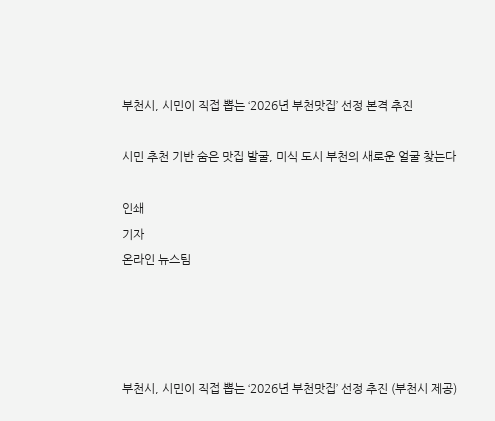부천시, 시민이 직접 뽑는 ‘2026년 부천맛집’ 선정 본격 추진

시민 추천 기반 숨은 맛집 발굴, 미식 도시 부천의 새로운 얼굴 찾는다

인쇄
기자
온라인 뉴스팀




부천시, 시민이 직접 뽑는 ‘2026년 부천맛집’ 선정 추진 (부천시 제공)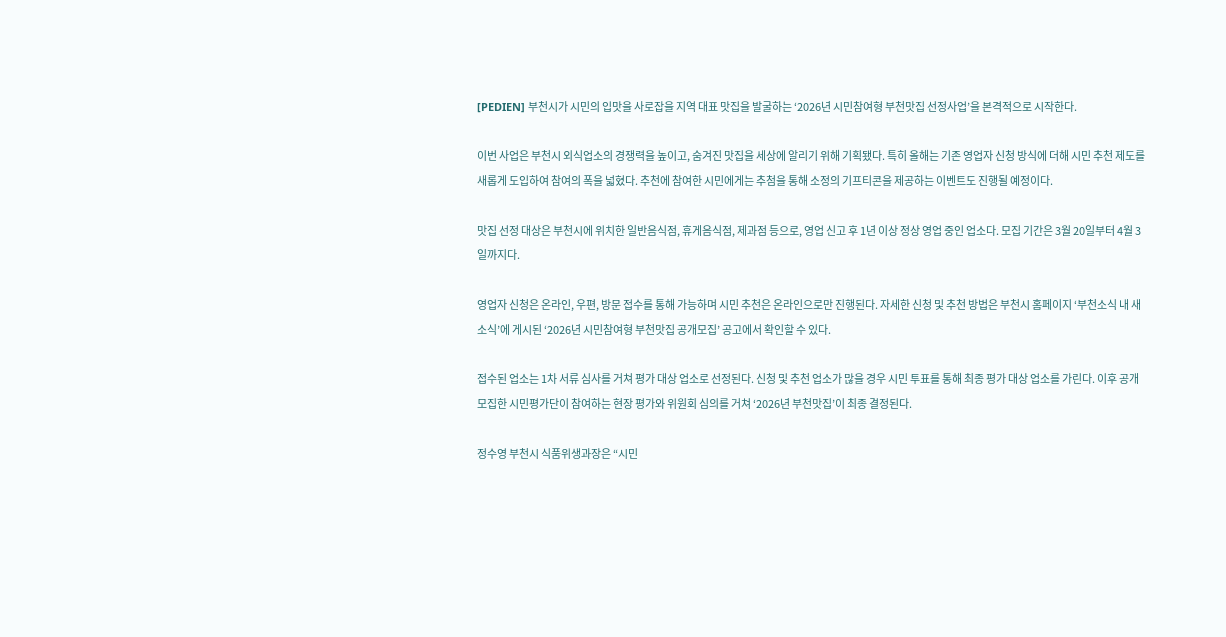[PEDIEN] 부천시가 시민의 입맛을 사로잡을 지역 대표 맛집을 발굴하는 ‘2026년 시민참여형 부천맛집 선정사업’을 본격적으로 시작한다.

이번 사업은 부천시 외식업소의 경쟁력을 높이고, 숨겨진 맛집을 세상에 알리기 위해 기획됐다. 특히 올해는 기존 영업자 신청 방식에 더해 시민 추천 제도를 새롭게 도입하여 참여의 폭을 넓혔다. 추천에 참여한 시민에게는 추첨을 통해 소정의 기프티콘을 제공하는 이벤트도 진행될 예정이다.

맛집 선정 대상은 부천시에 위치한 일반음식점, 휴게음식점, 제과점 등으로, 영업 신고 후 1년 이상 정상 영업 중인 업소다. 모집 기간은 3월 20일부터 4월 3일까지다.

영업자 신청은 온라인, 우편, 방문 접수를 통해 가능하며 시민 추천은 온라인으로만 진행된다. 자세한 신청 및 추천 방법은 부천시 홈페이지 ‘부천소식 내 새소식’에 게시된 ‘2026년 시민참여형 부천맛집 공개모집’ 공고에서 확인할 수 있다.

접수된 업소는 1차 서류 심사를 거쳐 평가 대상 업소로 선정된다. 신청 및 추천 업소가 많을 경우 시민 투표를 통해 최종 평가 대상 업소를 가린다. 이후 공개 모집한 시민평가단이 참여하는 현장 평가와 위원회 심의를 거쳐 ‘2026년 부천맛집’이 최종 결정된다.

정수영 부천시 식품위생과장은 “시민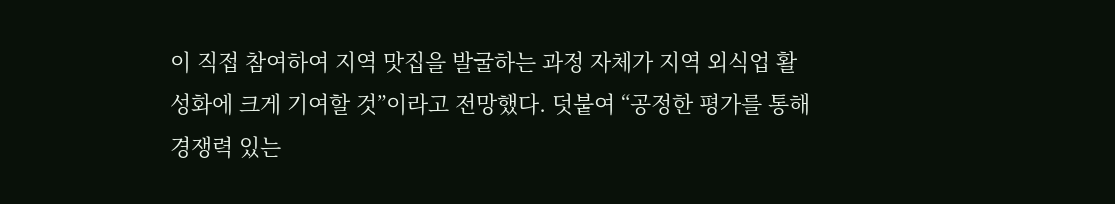이 직접 참여하여 지역 맛집을 발굴하는 과정 자체가 지역 외식업 활성화에 크게 기여할 것”이라고 전망했다. 덧붙여 “공정한 평가를 통해 경쟁력 있는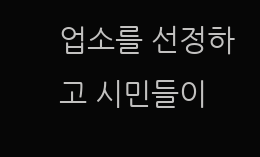업소를 선정하고 시민들이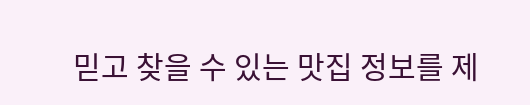믿고 찾을 수 있는 맛집 정보를 제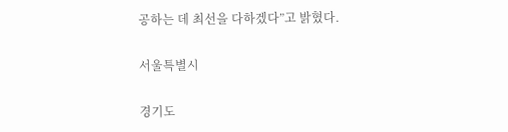공하는 데 최선을 다하겠다”고 밝혔다.

서울특별시

경기도